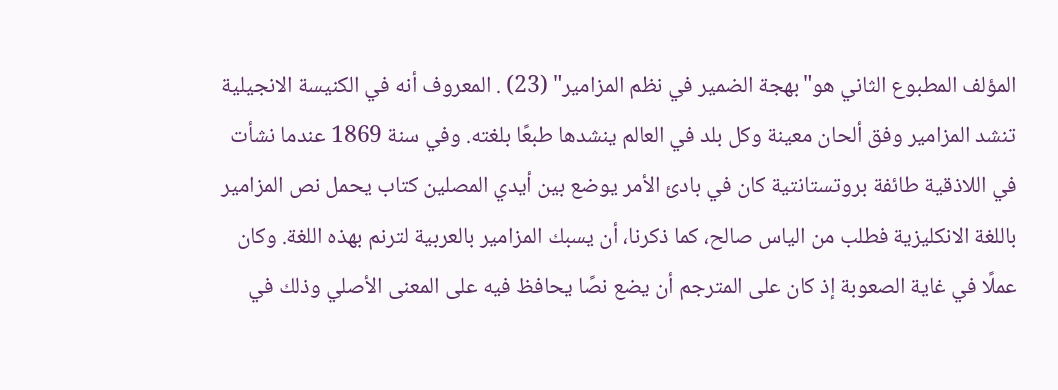المؤلف المطبوع الثاني هو"بهجة الضمير في نظم المزامير" (23) . المعروف أنه في الكنيسة الانجيلية تنشد المزامير وفق ألحان معينة وكل بلد في العالم ينشدها طبعًا بلغته. وفي سنة 1869 عندما نشأت في اللاذقية طائفة بروتستانتية كان في بادئ الأمر يوضع بين أيدي المصلين كتاب يحمل نص المزامير باللغة الانكليزية فطلب من الياس صالح، كما ذكرنا، أن يسبك المزامير بالعربية لترنم بهذه اللغة. وكان عملًا في غاية الصعوبة إذ كان على المترجم أن يضع نصًا يحافظ فيه على المعنى الأصلي وذلك في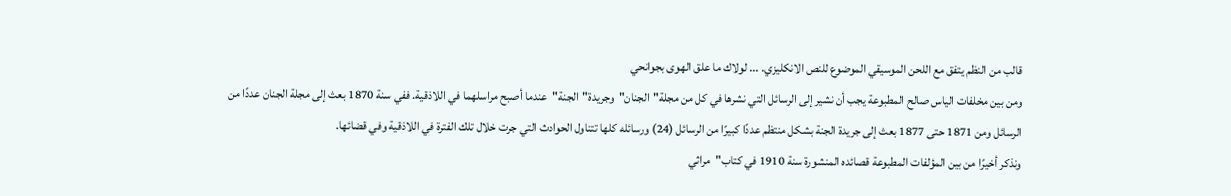قالب من النظم يتفق مع اللحن الموسيقي الموضوع للنص الانكليزي. ... لولاك ما علق الهوى بجوانحي
ومن بين مخلفات الياس صالح المطبوعة يجب أن نشير إلى الرسائل التي نشرها في كل من مجلة"الجنان"وجريدة"الجنة"عندما أصبح مراسلهما في اللاذقية. ففي سنة 1870 بعث إلى مجلة الجنان عددًا من الرسائل ومن 1871 حتى 1877 بعث إلى جريدة الجنة بشكل منتظم عددًا كبيرًا من الرسائل (24) ورسائله كلها تتناول الحوادث التي جرت خلال تلك الفترة في اللاذقية وفي قضائها.
ونذكر أخيرًا من بين المؤلفات المطبوعة قصائده المنشورة سنة 1910 في كتاب"مراثي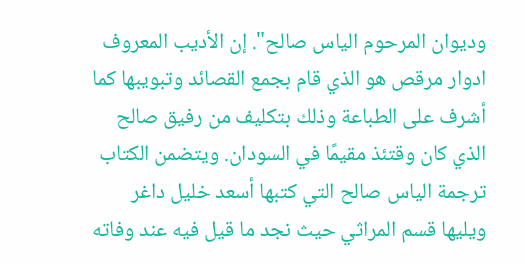وديوان المرحوم الياس صالح". إن الأديب المعروف ادوار مرقص هو الذي قام بجمع القصائد وتبويبها كما أشرف على الطباعة وذلك بتكليف من رفيق صالح الذي كان وقتئذ مقيمًا في السودان. ويتضمن الكتاب ترجمة الياس صالح التي كتبها أسعد خليل داغر ويليها قسم المراثي حيث نجد ما قيل فيه عند وفاته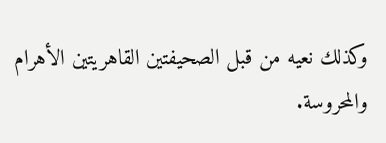وكذلك نعيه من قبل الصحيفتين القاهريتين الأهرام والمحروسة.